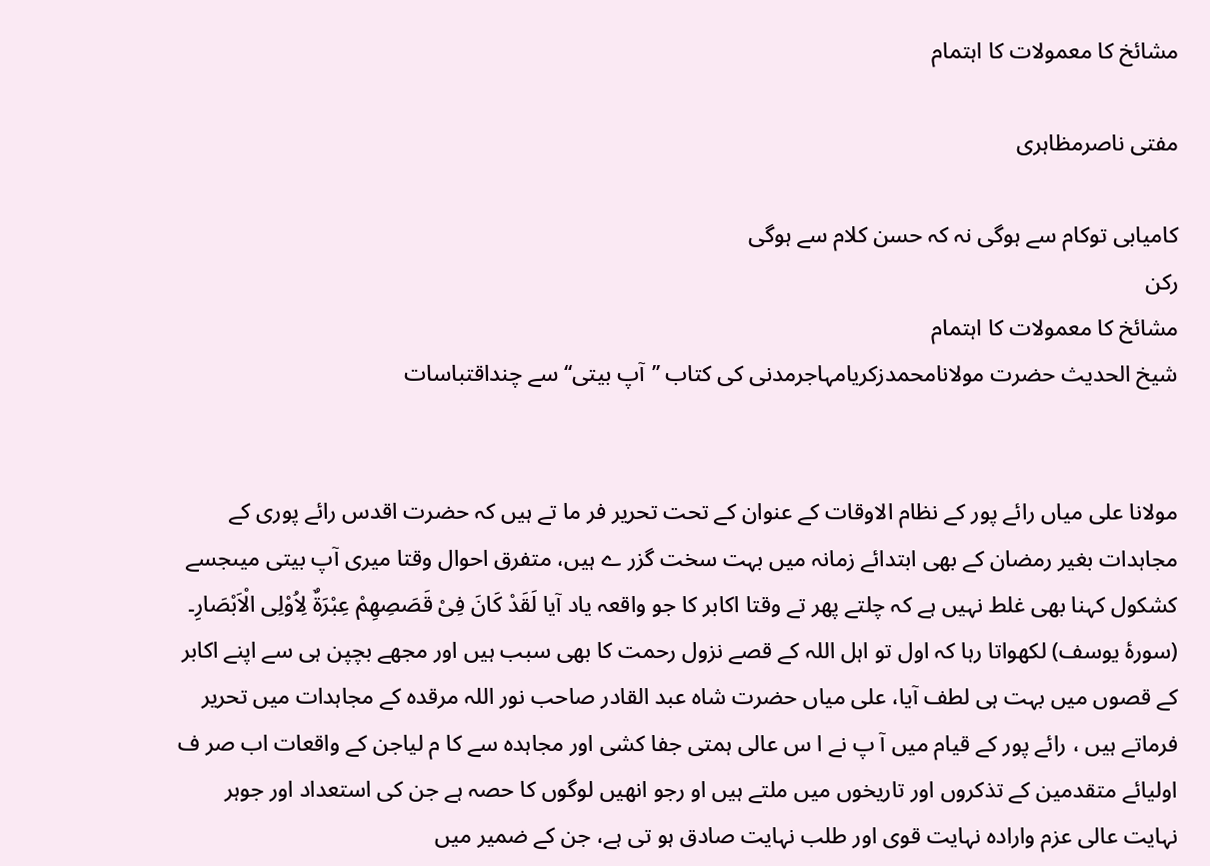مشائخ کا معمولات کا اہتمام

مفتی ناصرمظاہری

کامیابی توکام سے ہوگی نہ کہ حسن کلام سے ہوگی
رکن
مشائخ کا معمولات کا اہتمام
شیخ الحدیث حضرت مولانامحمدزکریامہاجرمدنی کی کتاب ’’آپ بیتی‘‘سے چنداقتباسات


مولانا علی میاں رائے پور کے نظام الاوقات کے عنوان کے تحت تحریر فر ما تے ہیں کہ حضرت اقدس رائے پوری کے مجاہدات بغیر رمضان کے بھی ابتدائے زمانہ میں بہت سخت گزر ے ہیں، متفرق احوال وقتا میری آپ بیتی میںجسے کشکول کہنا بھی غلط نہیں ہے کہ چلتے پھر تے وقتا اکابر کا جو واقعہ یاد آیا لَقَدْ کَانَ فِیْ قَصَصِھِمْ عِبْرَۃٌ لِاُوْلِی الْاَبْصَارِ۔ (سورۂ یوسف) لکھواتا رہا کہ اول تو اہل اللہ کے قصے نزول رحمت کا بھی سبب ہیں اور مجھے بچپن ہی سے اپنے اکابر کے قصوں میں بہت ہی لطف آیا، علی میاں حضرت شاہ عبد القادر صاحب نور اللہ مرقدہ کے مجاہدات میں تحریر فرماتے ہیں ، رائے پور کے قیام میں آ پ نے ا س عالی ہمتی جفا کشی اور مجاہدہ سے کا م لیاجن کے واقعات اب صر ف اولیائے متقدمین کے تذکروں اور تاریخوں میں ملتے ہیں او رجو انھیں لوگوں کا حصہ ہے جن کی استعداد اور جوہر نہایت عالی عزم وارادہ نہایت قوی اور طلب نہایت صادق ہو تی ہے، جن کے ضمیر میں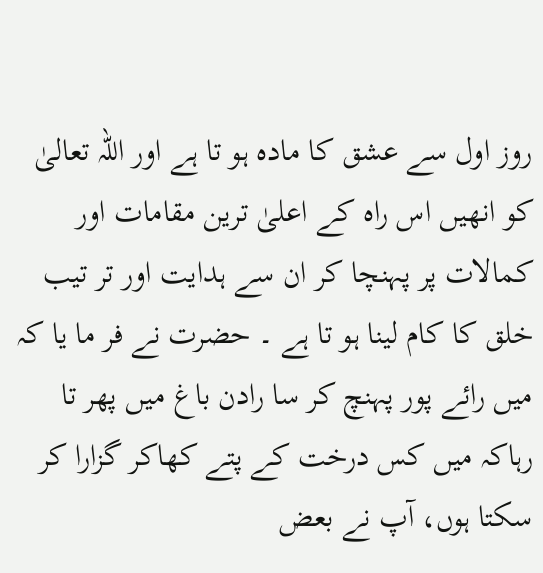روز اول سے عشق کا مادہ ہو تا ہے اور اللہ تعالیٰ کو انھیں اس راہ کے اعلیٰ ترین مقامات اور کمالات پر پہنچا کر ان سے ہدایت اور تر تیب خلق کا کام لینا ہو تا ہے ۔ حضرت نے فر ما یا کہ میں رائے پور پہنچ کر سا رادن باغ میں پھر تا رہاکہ میں کس درخت کے پتے کھاکر گزارا کر سکتا ہوں، آپ نے بعض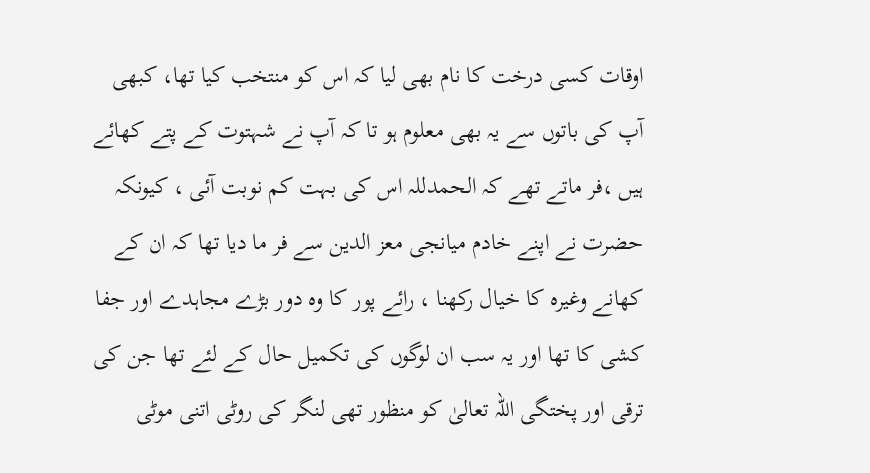اوقات کسی درخت کا نام بھی لیا کہ اس کو منتخب کیا تھا، کبھی آپ کی باتوں سے یہ بھی معلوم ہو تا کہ آپ نے شہتوت کے پتے کھائے ہیں ،فر ماتے تھے کہ الحمدللہ اس کی بہت کم نوبت آئی ، کیونکہ حضرت نے اپنے خادم میانجی معز الدین سے فر ما دیا تھا کہ ان کے کھانے وغیرہ کا خیال رکھنا ، رائے پور کا وہ دور بڑے مجاہدے اور جفا کشی کا تھا اور یہ سب ان لوگوں کی تکمیل حال کے لئے تھا جن کی ترقی اور پختگی اللہ تعالیٰ کو منظور تھی لنگر کی روٹی اتنی موٹی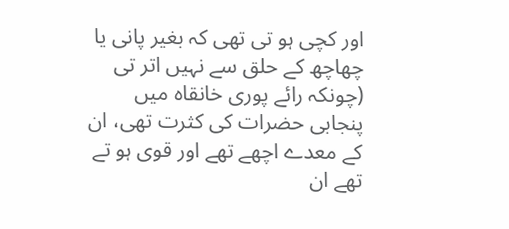اور کچی ہو تی تھی کہ بغیر پانی یا چھاچھ کے حلق سے نہیں اتر تی (چونکہ رائے پوری خانقاہ میں پنجابی حضرات کی کثرت تھی، ان کے معدے اچھے تھے اور قوی ہو تے تھے ان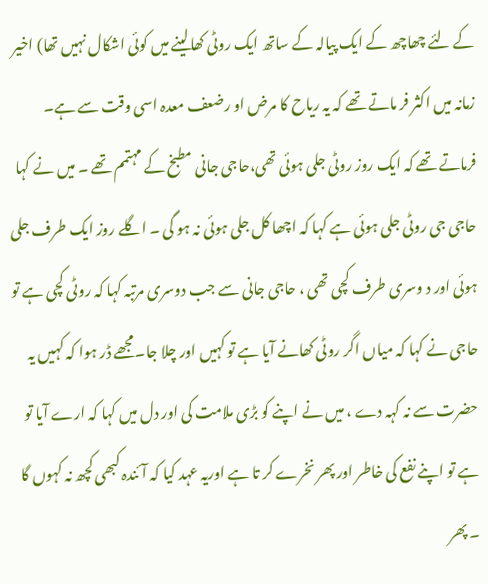کے لئے چھاچھ کے ایک پیالہ کے ساتھ ایک روٹی کھالینے میں کوئی اشکال نہیں تھا) اخیر زمانہ میں اکثر فر ماتے تھے کہ یہ ریاح کا مرض او رضعف معدہ اسی وقت سے ہے۔ فرماتے تھے کہ ایک روز روٹی جلی ہوئی تھی،حاجی جانی مطبخ کے مہتمم تھے ۔ میں نے کہا حاجی جی روٹی جلی ہوئی ہے کہا کہ اچھا کل جلی ہوئی نہ ہو گی ۔ اگلے روز ایک طرف جلی ہوئی اور د وسری طرف کچی تھی ، حاجی جانی سے جب دوسری مرتبہ کہا کہ روٹی کچی ہے تو حاجی نے کہا کہ میاں اگر روٹی کھانے آیا ہے تو کہیں اور چلا جا۔مجھے ڈر ہوا کہ کہیں یہ حضرت سے نہ کہہ دے ، میں نے اپنے کو بڑی ملامت کی اور دل میں کہا کہ ارے آیا تو ہے تو اپنے نفع کی خاطر اور پھر نخرے کر تا ہے اوریہ عہد کیا کہ آئندہ کبھی کچھ نہ کہوں گا ۔ پھر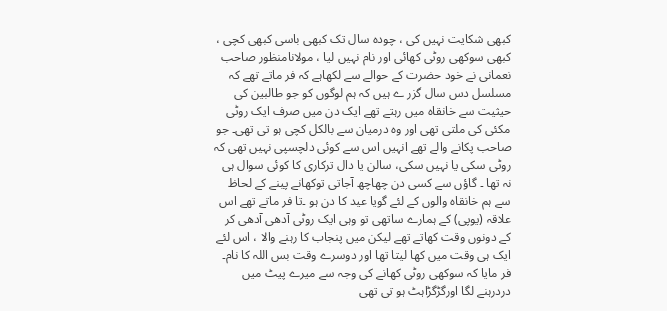کبھی شکایت نہیں کی ، چودہ سال تک کبھی باسی کبھی کچی ، کبھی سوکھی روٹی کھائی اور نام نہیں لیا ، مولانامنظور صاحب نعمانی نے خود حضرت کے حوالے سے لکھاہے کہ فر ماتے تھے کہ مسلسل دس سال گزر ے ہیں کہ ہم لوگوں کو جو طالبین کی حیثیت سے خانقاہ میں رہتے تھے ایک دن میں صرف ایک روٹی مکئی کی ملتی تھی اور وہ درمیان سے بالکل کچی ہو تی تھی۔ جو صاحب پکانے والے تھے انہیں اس سے کوئی دلچسپی نہیں تھی کہ روٹی سکی یا نہیں سکی، سالن یا دال ترکاری کا کوئی سوال ہی نہ تھا ۔ گاؤں سے کسی دن چھاچھ آجاتی توکھانے پینے کے لحاظ سے ہم خانقاہ والوں کے لئے گویا عید کا دن ہو ۔تا فر ماتے تھے اس علاقہ (یوپی) کے ہمارے ساتھی تو وہی ایک روٹی آدھی آدھی کر کے دونوں وقت کھاتے تھے لیکن میں پنجاب کا رہنے والا ، اس لئے ایک ہی وقت میں کھا لیتا تھا اور دوسرے وقت بس اللہ کا نام۔ فر مایا کہ سوکھی روٹی کھانے کی وجہ سے میرے پیٹ میں دردرہنے لگا اورگڑگڑاہٹ ہو تی تھی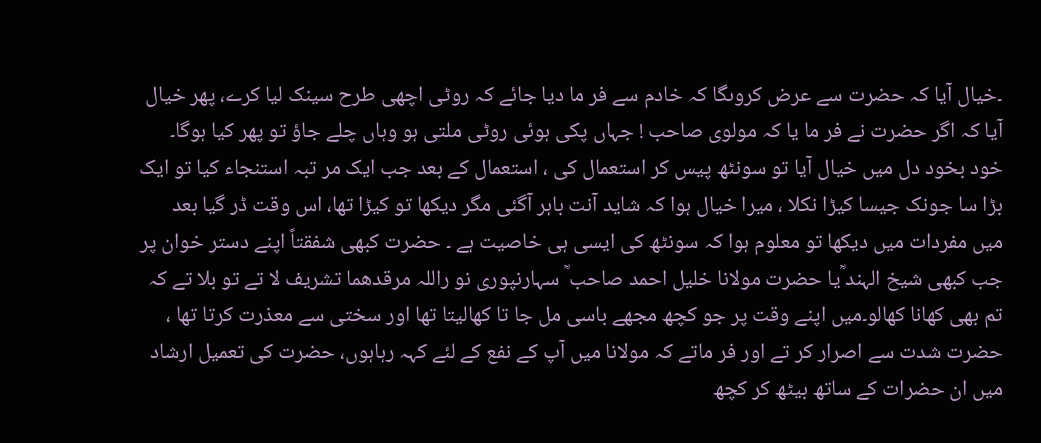۔خیال آیا کہ حضرت سے عرض کروںگا کہ خادم سے فر ما دیا جائے کہ روٹی اچھی طرح سینک لیا کرے، پھر خیال آیا کہ اگر حضرت نے فر ما یا کہ مولوی صاحب ! جہاں پکی ہوئی روٹی ملتی ہو وہاں چلے جاؤ تو پھر کیا ہوگا۔
خود بخود دل میں خیال آیا تو سونٹھ پیس کر استعمال کی ، استعمال کے بعد جب ایک مر تبہ استنجاء کیا تو ایک بڑا سا جونک جیسا کیڑا نکلا ، میرا خیال ہوا کہ شاید آنت باہر آگئی مگر دیکھا تو کیڑا تھا، اس وقت ڈر گیا بعد میں مفردات میں دیکھا تو معلوم ہوا کہ سونٹھ کی ایسی ہی خاصیت ہے ۔ حضرت کبھی شفقتاً اپنے دستر خوان پر جب کبھی شیخ الہند ؒیا حضرت مولانا خلیل احمد صاحب ؒ سہارنپوری نو راللہ مرقدھما تشریف لا تے تو بلا تے کہ تم بھی کھانا کھالو۔میں اپنے وقت پر جو کچھ مجھے باسی مل جا تا کھالیتا تھا اور سختی سے معذرت کرتا تھا ، حضرت شدت سے اصرار کر تے اور فر ماتے کہ مولانا میں آپ کے نفع کے لئے کہہ رہاہوں، حضرت کی تعمیل ارشاد میں ان حضرات کے ساتھ بیٹھ کر کچھ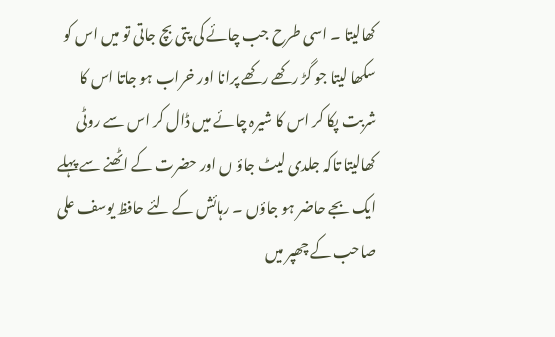کھالیتا ۔ اسی طرح جب چائے کی پتی بچ جاتی تو میں اس کو سکھا لیتا جو گڑ رکھے رکھے پرانا اور خراب ہو جاتا اس کا شربت پکا کر اس کا شیرہ چائے میں ڈال کر اس سے روٹی کھالیتا تاکہ جلدی لیٹ جاؤ ں اور حضرت کے اٹھنے سے پہلے ایک بجے حاضر ہو جاؤں ۔ رہائش کے لئے حافظ یوسف علی صاحب کے چھپر میں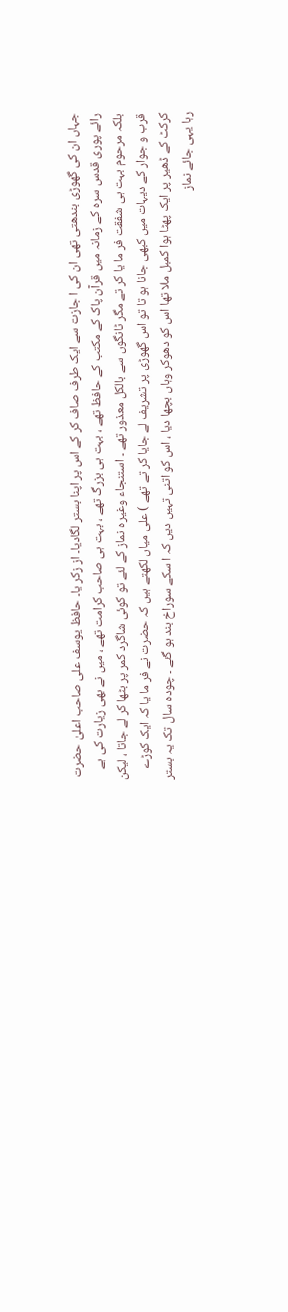جہاں ان کی گھوڑی بندھتی تھی ان کی ا جازت سے ایک طرف صاف کر کے اس پر اپنا بستر لگادیا۔ از زکر یا۔ حافظ یوسف علی صاحب اعلیٰ حضرت رائے پوری قدس سرہ کے زمانہ میں قرآن پاک کے مکتب کے حافظ تھے ، بہت ہی بزرگ تھے ، بہت ہی صاحب کرامت تھے ، میں نے بھی زیارت کی ہے بلکہ مرحوم بہت ہی شفقت فر ما یا کر تے مگر ٹانگوں سے بالکل معذور تھے ۔ استنجاء وغیرہ نماز کے لئے تو کوئی شاگرد کمر پر بٹھا کر لے جاتا ، لیکن قرب و جوار کے دیہات میں کبھی جانا ہو تا تو اس گھوڑی پر تشریف لے جایا کر تے تھے ) علی میاں لکھتے ہیں کہ حضرت نے فر ما یا کہ ایک کوڑے کرکٹ کے ڈھیر پر ایک پھٹا ہوا کمبل ملا تھا اس کو دھوکر وہاں بچھا دیا ، اس کو اتنی تہیں دیں کہ ا سکے سوراخ بند ہو گئے ۔ چودہ سال تک یہ بستر رہا یہی جائے نماز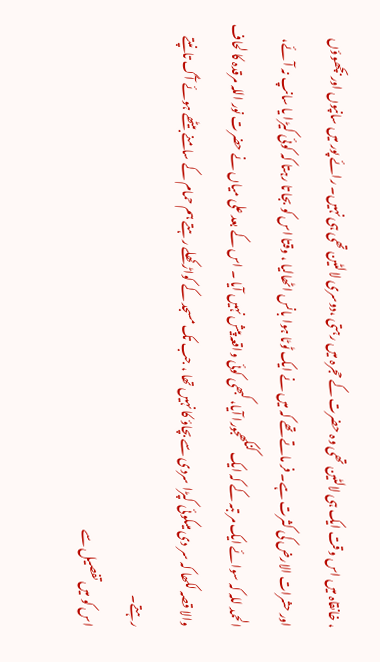، خانقاہ میں اس وقت ایک ہی لالٹین تھی وہ حضرت کے حجرہ میں رہتی ،دوسری لالٹین تھی ہی نہیں۔ رائے پور میں سانپوں اوربچھوؤں اور حشرات الارض کی کثرت ہے۔ فر ماتے تھے کہ میں نے ایک ٹوٹا ہوا بانس اٹھالیا ، وقتا اس کو بجا تا رہتا کہ کوئی کیڑا یا سانپ نہ آئے، الحمد للہ کہ سوائے ایک مر تبہ کے کہ ایک کنکھجورا آیا، کبھی کوئی واقعہ پیش نہیں آیا ۔ اس کے بعد علی میاں نے حضرت نور اللہ مرقدہ کا لحاف والا قصہ لکھا کہ سر دی میںکوئی کپڑا سردی سے بچاؤ کا نہیں تھا ، جب تک مسجد کے کواڑ کھلے رہتے ہم حمام کے سامنے بیٹھے ہوئے آگ تانپتے رہتے۔
اس کو میں تفصیل سے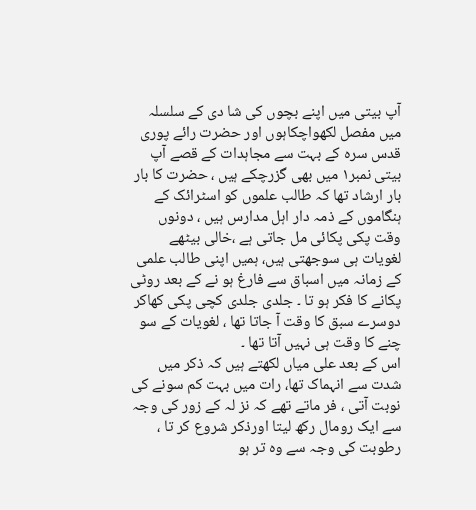آپ بیتی میں اپنے بچوں کی شا دی کے سلسلہ میں مفصل لکھواچکاہوں اور حضرت رائے پوری قدس سرہ کے بہت سے مجاہدات کے قصے آپ بیتی نمبر۱ میں بھی گزرچکے ہیں ، حضرت کا بار بار ارشاد تھا کہ طالب علموں کو اسٹرائک کے ہنگاموں کے ذمہ دار اہل مدارس ہیں ، دونوں وقت پکی پکائی مل جاتی ہے ،خالی بیٹھے لغویات ہی سوجھتی ہیں، ہمیں اپنی طالب علمی کے زمانہ میں اسباق سے فارغ ہو نے کے بعد روٹی پکانے کا فکر ہو تا ۔ جلدی جلدی کچی پکی کھاکر دوسرے سبق کا وقت آ جاتا تھا ، لغویات کے سو چنے کا وقت ہی نہیں آتا تھا ۔
اس کے بعد علی میاں لکھتے ہیں کہ ذکر میں شدت سے انہماک تھا، رات میں بہت کم سونے کی نوبت آتی ، فر ماتے تھے کہ نز لہ کے زور کی وجہ سے ایک رومال رکھ لیتا اورذکر شروع کر تا ، رطوبت کی وجہ سے وہ تر ہو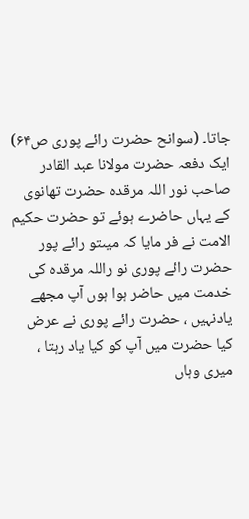جاتا۔ (سوانح حضرت رائے پوری ص۶۴)
ایک دفعہ حضرت مولانا عبد القادر صاحب نور اللہ مرقدہ حضرت تھانوی کے یہاں حاضرے ہوئے تو حضرت حکیم الامت نے فر مایا کہ میںتو رائے پور حضرت رائے پوری نو راللہ مرقدہ کی خدمت میں حاضر ہوا ہوں آپ مجھے یادنہیں ، حضرت رائے پوری نے عرض کیا حضرت میں آپ کو کیا یاد رہتا ، میری وہاں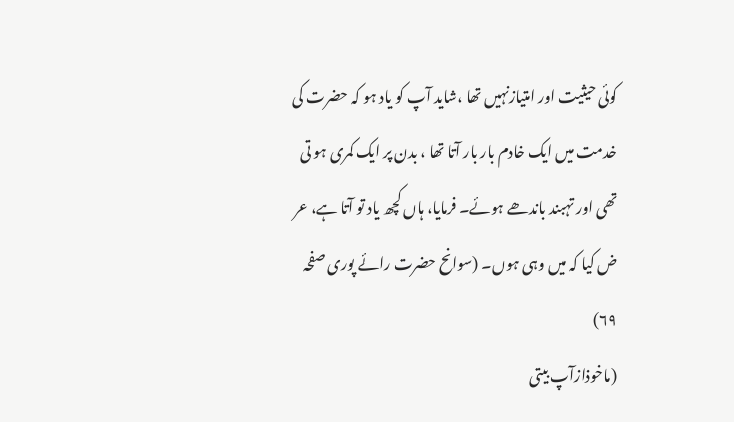کوئی حیثیت اور امتیازنہیں تھا ،شاید آپ کو یاد ہو کہ حضرت کی خدمت میں ایک خادم بار بار آتا تھا ، بدن پر ایک کمری ہو تی تھی اور تہبند باندھے ہوئے۔ فرمایا، ہاں کچھ یاد تو آتا ہے، عر ض کیا کہ میں وہی ہوں۔ (سوانح حضرت رائے پوری صفحہ ۶۹)
(ماخوذازآپ بیتی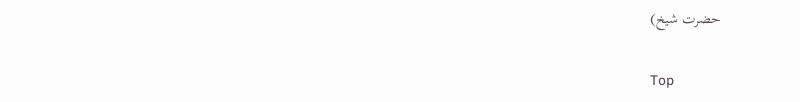حضرت شیخ)

Top